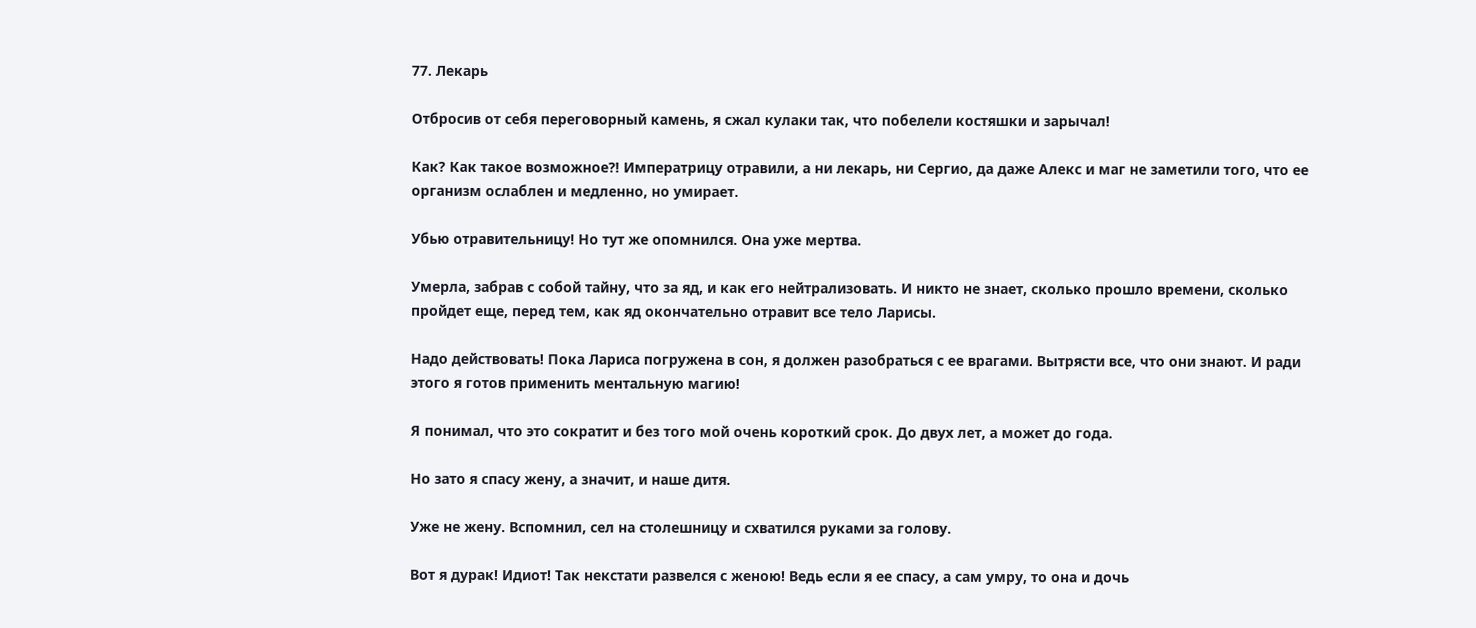77. Лекарь

Отбросив от себя переговорный камень, я сжал кулаки так, что побелели костяшки и зарычал!

Как? Как такое возможное⁈ Императрицу отравили, а ни лекарь, ни Сергио, да даже Алекс и маг не заметили того, что ее организм ослаблен и медленно, но умирает.

Убью отравительницу! Но тут же опомнился. Она уже мертва.

Умерла, забрав с собой тайну, что за яд, и как его нейтрализовать. И никто не знает, сколько прошло времени, сколько пройдет еще, перед тем, как яд окончательно отравит все тело Ларисы.

Надо действовать! Пока Лариса погружена в сон, я должен разобраться с ее врагами. Вытрясти все, что они знают. И ради этого я готов применить ментальную магию!

Я понимал, что это сократит и без того мой очень короткий срок. До двух лет, а может до года.

Но зато я спасу жену, а значит, и наше дитя.

Уже не жену. Вспомнил, сел на столешницу и схватился руками за голову.

Вот я дурак! Идиот! Так некстати развелся с женою! Ведь если я ее спасу, а сам умру, то она и дочь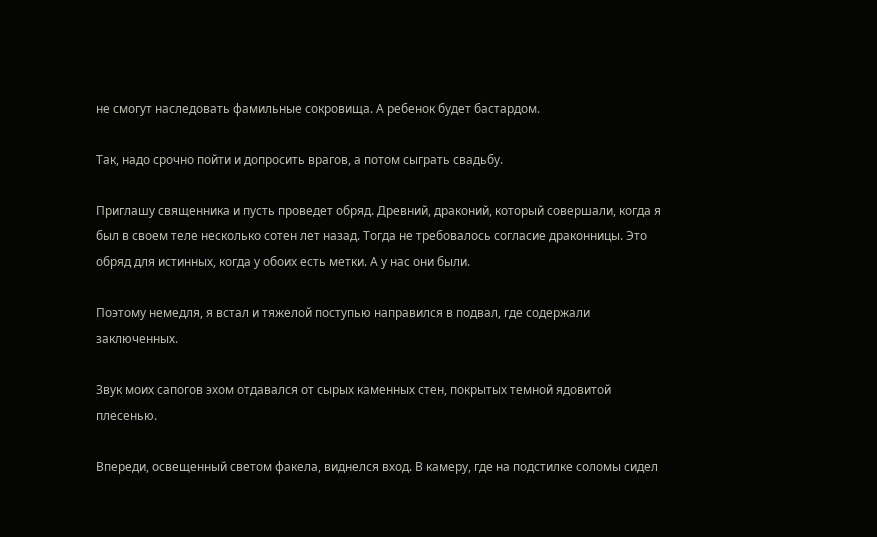не смогут наследовать фамильные сокровища. А ребенок будет бастардом.

Так, надо срочно пойти и допросить врагов, а потом сыграть свадьбу.

Приглашу священника и пусть проведет обряд. Древний, драконий, который совершали, когда я был в своем теле несколько сотен лет назад. Тогда не требовалось согласие драконницы. Это обряд для истинных, когда у обоих есть метки. А у нас они были.

Поэтому немедля, я встал и тяжелой поступью направился в подвал, где содержали заключенных.

Звук моих сапогов эхом отдавался от сырых каменных стен, покрытых темной ядовитой плесенью.

Впереди, освещенный светом факела, виднелся вход. В камеру, где на подстилке соломы сидел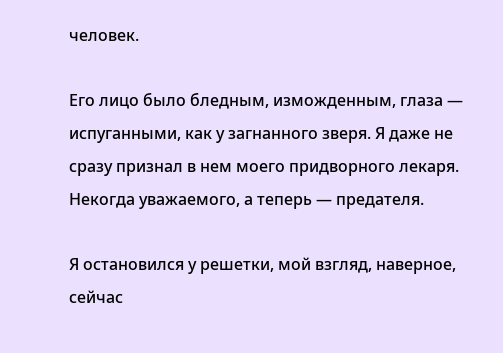человек.

Его лицо было бледным, изможденным, глаза — испуганными, как у загнанного зверя. Я даже не сразу признал в нем моего придворного лекаря. Некогда уважаемого, а теперь — предателя.

Я остановился у решетки, мой взгляд, наверное, сейчас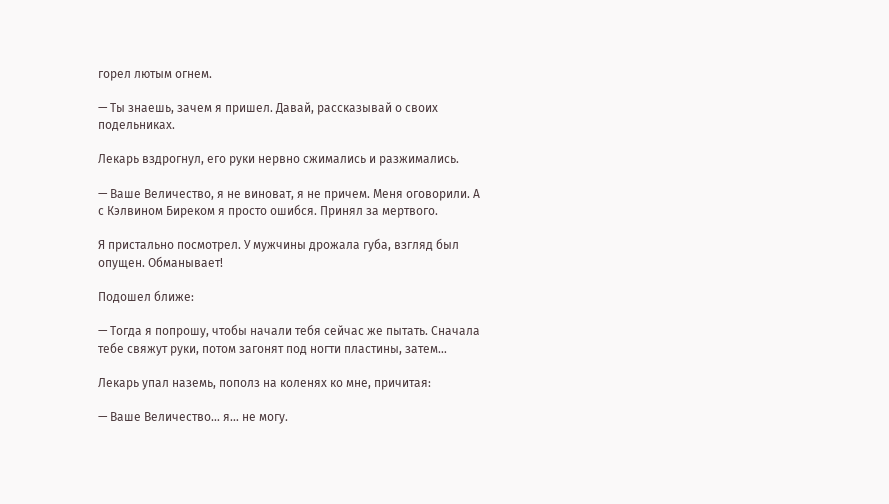горел лютым огнем.

— Ты знаешь, зачем я пришел. Давай, рассказывай о своих подельниках.

Лекарь вздрогнул, его руки нервно сжимались и разжимались.

— Ваше Величество, я не виноват, я не причем. Меня оговорили. А с Кэлвином Биреком я просто ошибся. Принял за мертвого.

Я пристально посмотрел. У мужчины дрожала губа, взгляд был опущен. Обманывает!

Подошел ближе:

— Тогда я попрошу, чтобы начали тебя сейчас же пытать. Сначала тебе свяжут руки, потом загонят под ногти пластины, затем…

Лекарь упал наземь, пополз на коленях ко мне, причитая:

— Ваше Величество… я… не могу.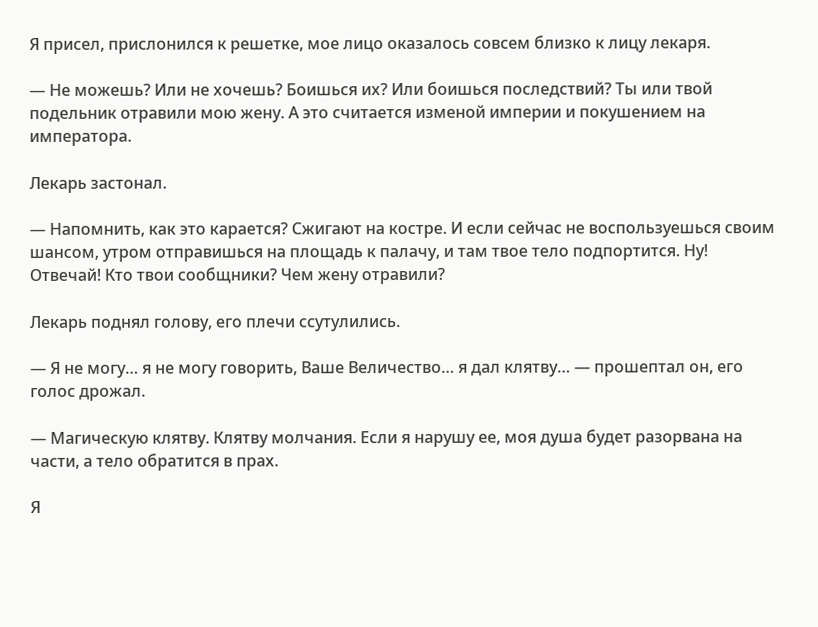Я присел, прислонился к решетке, мое лицо оказалось совсем близко к лицу лекаря.

— Не можешь? Или не хочешь? Боишься их? Или боишься последствий? Ты или твой подельник отравили мою жену. А это считается изменой империи и покушением на императора.

Лекарь застонал.

— Напомнить, как это карается? Сжигают на костре. И если сейчас не воспользуешься своим шансом, утром отправишься на площадь к палачу, и там твое тело подпортится. Ну! Отвечай! Кто твои сообщники? Чем жену отравили?

Лекарь поднял голову, его плечи ссутулились.

— Я не могу… я не могу говорить, Ваше Величество… я дал клятву… — прошептал он, его голос дрожал.

— Магическую клятву. Клятву молчания. Если я нарушу ее, моя душа будет разорвана на части, а тело обратится в прах.

Я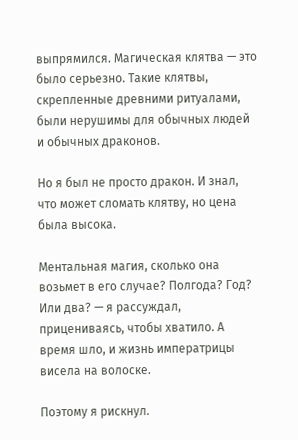выпрямился. Магическая клятва — это было серьезно. Такие клятвы, скрепленные древними ритуалами, были нерушимы для обычных людей и обычных драконов.

Но я был не просто дракон. И знал, что может сломать клятву, но цена была высока.

Ментальная магия, сколько она возьмет в его случае? Полгода? Год? Или два? — я рассуждал, прицениваясь, чтобы хватило. А время шло, и жизнь императрицы висела на волоске.

Поэтому я рискнул.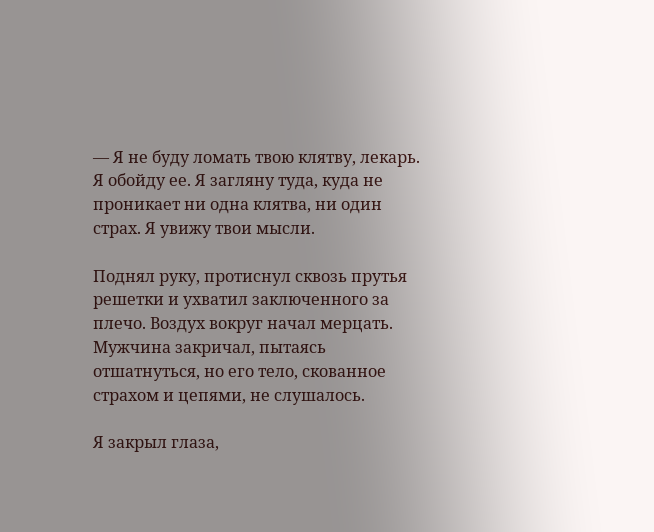— Я не буду ломать твою клятву, лекарь. Я обойду ее. Я загляну туда, куда не проникает ни одна клятва, ни один страх. Я увижу твои мысли.

Поднял руку, протиснул сквозь прутья решетки и ухватил заключенного за плечо. Воздух вокруг начал мерцать. Мужчина закричал, пытаясь отшатнуться, но его тело, скованное страхом и цепями, не слушалось.

Я закрыл глаза,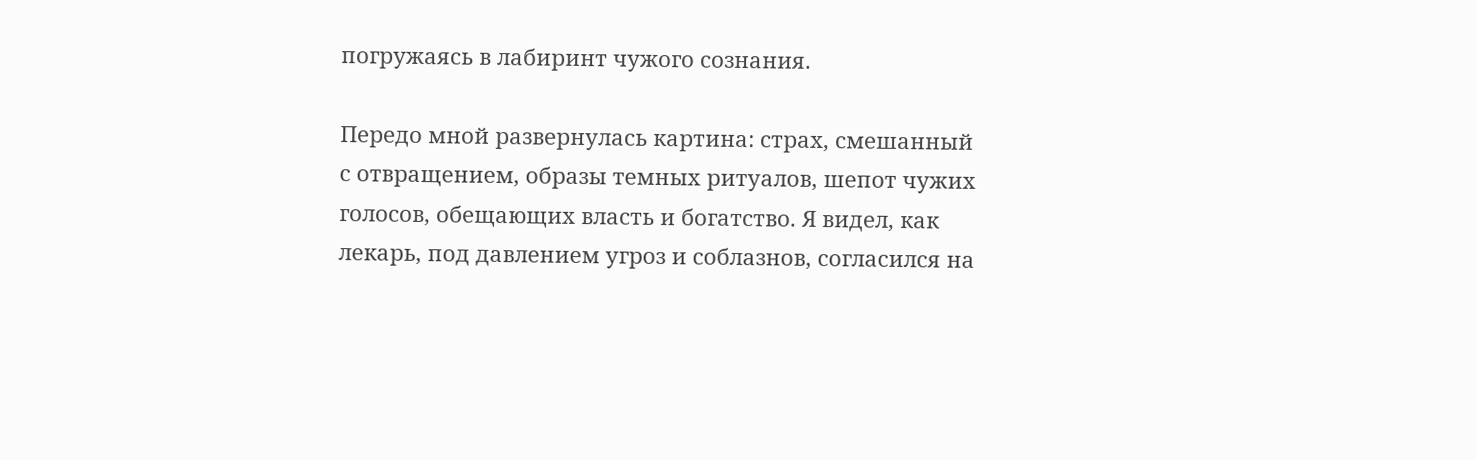погружаясь в лабиринт чужого сознания.

Передо мной развернулась картина: страх, смешанный с отвращением, образы темных ритуалов, шепот чужих голосов, обещающих власть и богатство. Я видел, как лекарь, под давлением угроз и соблазнов, согласился на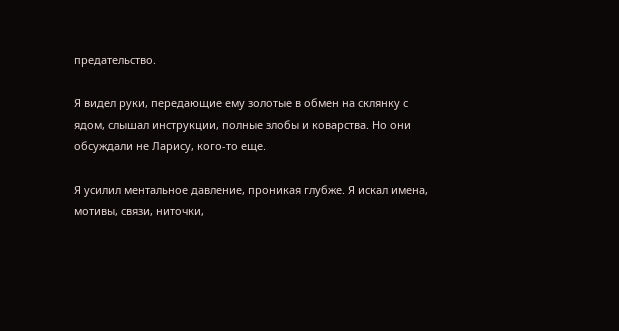предательство.

Я видел руки, передающие ему золотые в обмен на склянку с ядом, слышал инструкции, полные злобы и коварства. Но они обсуждали не Ларису, кого-то еще.

Я усилил ментальное давление, проникая глубже. Я искал имена, мотивы, связи, ниточки,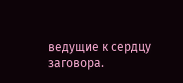ведущие к сердцу заговора.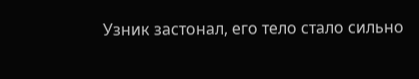Узник застонал, его тело стало сильно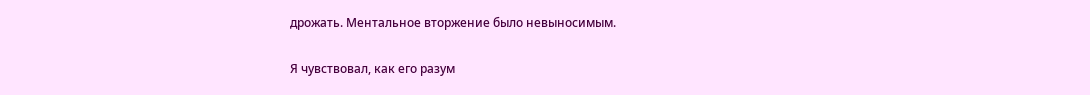дрожать. Ментальное вторжение было невыносимым.

Я чувствовал, как его разум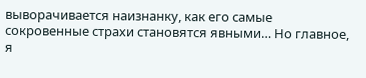выворачивается наизнанку, как его самые сокровенные страхи становятся явными… Но главное, я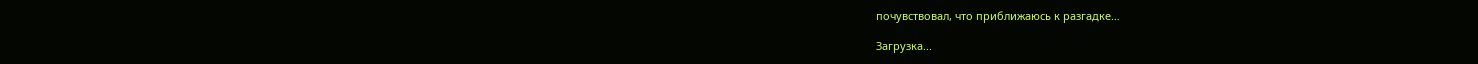почувствовал, что приближаюсь к разгадке…

Загрузка...